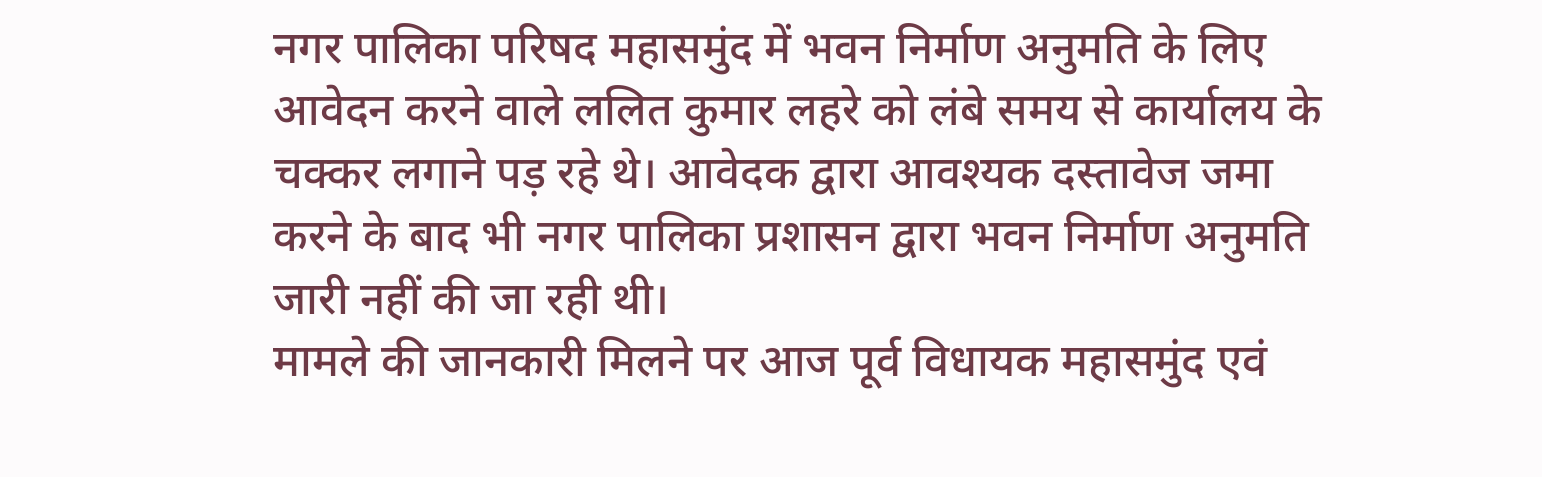नगर पालिका परिषद महासमुंद में भवन निर्माण अनुमति के लिए आवेदन करने वाले ललित कुमार लहरे को लंबे समय से कार्यालय के चक्कर लगाने पड़ रहे थे। आवेदक द्वारा आवश्यक दस्तावेज जमा करने के बाद भी नगर पालिका प्रशासन द्वारा भवन निर्माण अनुमति जारी नहीं की जा रही थी।
मामले की जानकारी मिलने पर आज पूर्व विधायक महासमुंद एवं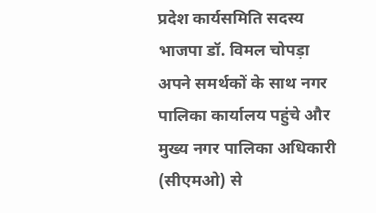प्रदेश कार्यसमिति सदस्य भाजपा डॉ. विमल चोपड़ा अपने समर्थकों के साथ नगर पालिका कार्यालय पहुंचे और मुख्य नगर पालिका अधिकारी (सीएमओ) से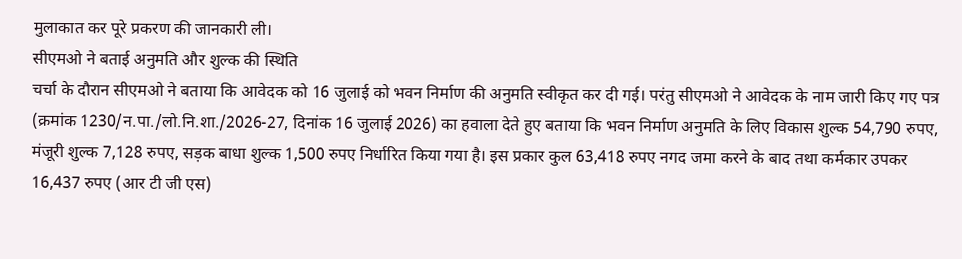मुलाकात कर पूरे प्रकरण की जानकारी ली।
सीएमओ ने बताई अनुमति और शुल्क की स्थिति
चर्चा के दौरान सीएमओ ने बताया कि आवेदक को 16 जुलाई को भवन निर्माण की अनुमति स्वीकृत कर दी गई। परंतु सीएमओ ने आवेदक के नाम जारी किए गए पत्र (क्रमांक 1230/न.पा./लो.नि.शा./2026-27, दिनांक 16 जुलाई 2026) का हवाला देते हुए बताया कि भवन निर्माण अनुमति के लिए विकास शुल्क 54,790 रुपए, मंजूरी शुल्क 7,128 रुपए, सड़क बाधा शुल्क 1,500 रुपए निर्धारित किया गया है। इस प्रकार कुल 63,418 रुपए नगद जमा करने के बाद तथा कर्मकार उपकर 16,437 रुपए (आर टी जी एस)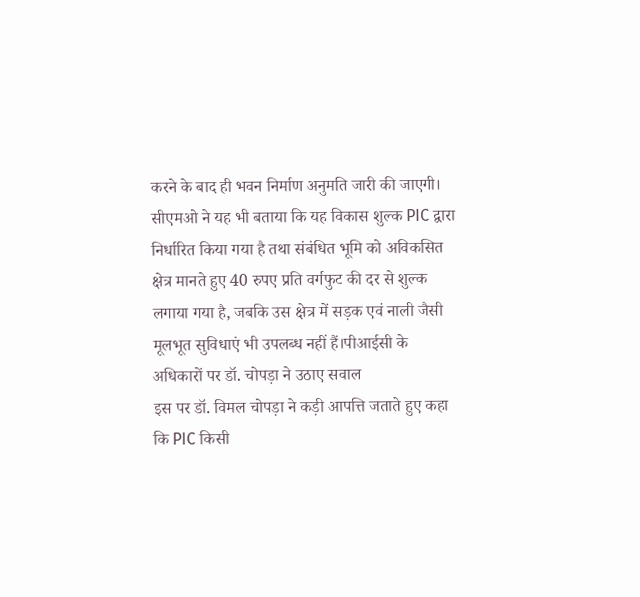करने के बाद ही भवन निर्माण अनुमति जारी की जाएगी। सीएमओ ने यह भी बताया कि यह विकास शुल्क PIC द्वारा निर्धारित किया गया है तथा संबंधित भूमि को अविकसित क्षेत्र मानते हुए 40 रुपए प्रति वर्गफुट की दर से शुल्क लगाया गया है, जबकि उस क्षेत्र में सड़क एवं नाली जैसी मूलभूत सुविधाएं भी उपलब्ध नहीं हैं।पीआईसी के अधिकारों पर डॉ. चोपड़ा ने उठाए सवाल
इस पर डॉ. विमल चोपड़ा ने कड़ी आपत्ति जताते हुए कहा कि PIC किसी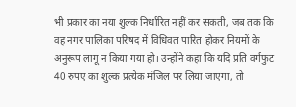भी प्रकार का नया शुल्क निर्धारित नहीं कर सकती, जब तक कि वह नगर पालिका परिषद में विधिवत पारित होकर नियमों के अनुरूप लागू न किया गया हो। उन्होंने कहा कि यदि प्रति वर्गफुट 40 रुपए का शुल्क प्रत्येक मंजिल पर लिया जाएगा, तो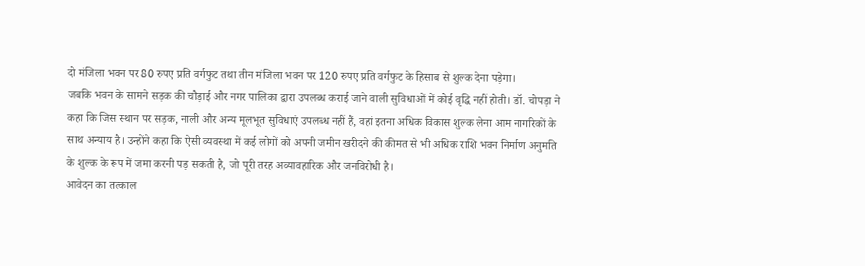दो मंजिला भवन पर 80 रुपए प्रति वर्गफुट तथा तीन मंजिला भवन पर 120 रुपए प्रति वर्गफुट के हिसाब से शुल्क देना पड़ेगा।
जबकि भवन के सामने सड़क की चौड़ाई और नगर पालिका द्वारा उपलब्ध कराई जाने वाली सुविधाओं में कोई वृद्धि नहीं होती। डॉ. चोपड़ा ने कहा कि जिस स्थान पर सड़क, नाली और अन्य मूलभूत सुविधाएं उपलब्ध नहीं हैं, वहां इतना अधिक विकास शुल्क लेना आम नागरिकों के साथ अन्याय है। उन्होंने कहा कि ऐसी व्यवस्था में कई लोगों को अपनी जमीन खरीदने की कीमत से भी अधिक राशि भवन निर्माण अनुमति के शुल्क के रूप में जमा करनी पड़ सकती है, जो पूरी तरह अव्यावहारिक और जनविरोधी है।
आवेदन का तत्काल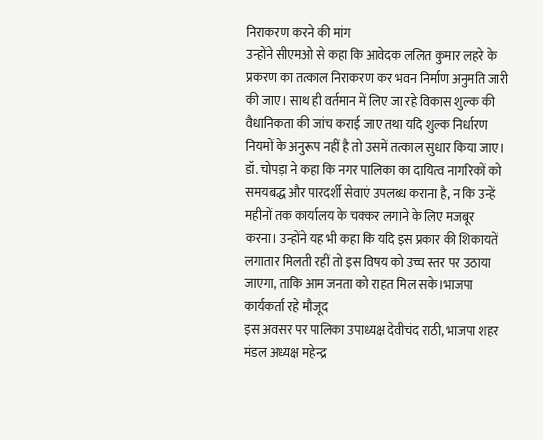निराकरण करने की मांग
उन्होंने सीएमओ से कहा कि आवेदक ललित कुमार लहरे के प्रकरण का तत्काल निराकरण कर भवन निर्माण अनुमति जारी की जाए। साथ ही वर्तमान में लिए जा रहे विकास शुल्क की वैधानिकता की जांच कराई जाए तथा यदि शुल्क निर्धारण नियमों के अनुरूप नहीं है तो उसमें तत्काल सुधार किया जाए। डॉ. चोपड़ा ने कहा कि नगर पालिका का दायित्व नागरिकों को समयबद्ध और पारदर्शी सेवाएं उपलब्ध कराना है, न कि उन्हें महीनों तक कार्यालय के चक्कर लगाने के लिए मजबूर करना। उन्होंने यह भी कहा कि यदि इस प्रकार की शिकायतें लगातार मिलती रहीं तो इस विषय को उच्च स्तर पर उठाया जाएगा, ताकि आम जनता को राहत मिल सके।भाजपा कार्यकर्ता रहे मौजूद
इस अवसर पर पालिका उपाध्यक्ष देवीचंद राठी, भाजपा शहर मंडल अध्यक्ष महेन्द्र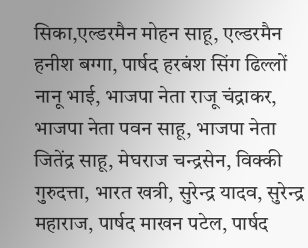सिका,एल्डरमैन मोहन साहू, एल्डरमैन हनीश बग्गा, पार्षद हरबंश सिंग ढिल्लों नानू भाई, भाजपा नेता राजू चंद्राकर, भाजपा नेता पवन साहू, भाजपा नेता जितेंद्र साहू, मेघराज चन्द्रसेन, विक्की गुरुदत्ता, भारत खत्री, सुरेन्द्र यादव, सुरेन्द्र महाराज, पार्षद माखन पटेल, पार्षद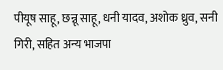पीयूष साहू, छन्नू साहू, धनी यादव, अशोक ध्रुव, सनी गिरी, सहित अन्य भाजपा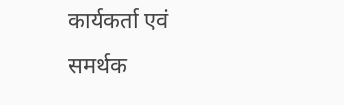कार्यकर्ता एवं समर्थक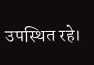उपस्थित रहे।